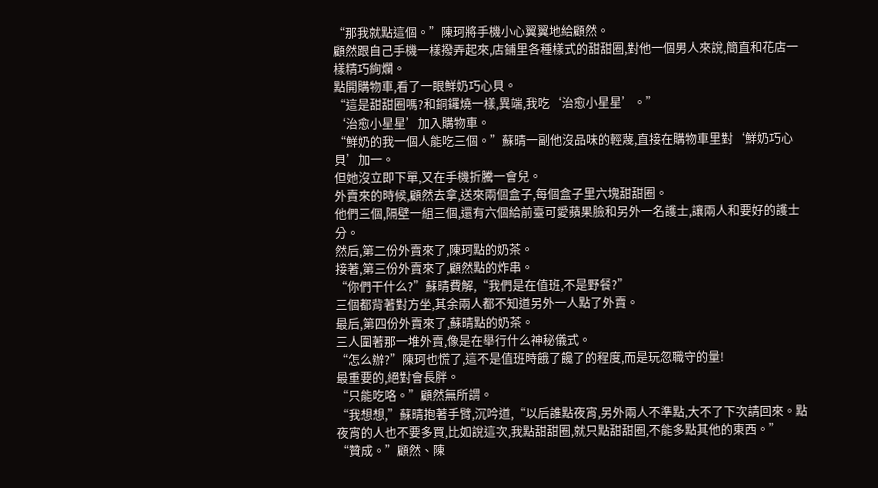“那我就點這個。”陳珂將手機小心翼翼地給顧然。
顧然跟自己手機一樣撥弄起來,店鋪里各種樣式的甜甜圈,對他一個男人來說,簡直和花店一樣精巧絢爛。
點開購物車,看了一眼鮮奶巧心貝。
“這是甜甜圈嗎?和銅鑼燒一樣,異端,我吃‘治愈小星星’。”
‘治愈小星星’加入購物車。
“鮮奶的我一個人能吃三個。”蘇晴一副他沒品味的輕蔑,直接在購物車里對‘鮮奶巧心貝’加一。
但她沒立即下單,又在手機折騰一會兒。
外賣來的時候,顧然去拿,送來兩個盒子,每個盒子里六塊甜甜圈。
他們三個,隔壁一組三個,還有六個給前臺可愛蘋果臉和另外一名護士,讓兩人和要好的護士分。
然后,第二份外賣來了,陳珂點的奶茶。
接著,第三份外賣來了,顧然點的炸串。
“你們干什么?”蘇晴費解,“我們是在值班,不是野餐?”
三個都背著對方坐,其余兩人都不知道另外一人點了外賣。
最后,第四份外賣來了,蘇晴點的奶茶。
三人圍著那一堆外賣,像是在舉行什么神秘儀式。
“怎么辦?”陳珂也慌了,這不是值班時餓了饞了的程度,而是玩忽職守的量!
最重要的,絕對會長胖。
“只能吃咯。”顧然無所謂。
“我想想,”蘇晴抱著手臂,沉吟道,“以后誰點夜宵,另外兩人不準點,大不了下次請回來。點夜宵的人也不要多買,比如說這次,我點甜甜圈,就只點甜甜圈,不能多點其他的東西。”
“贊成。”顧然、陳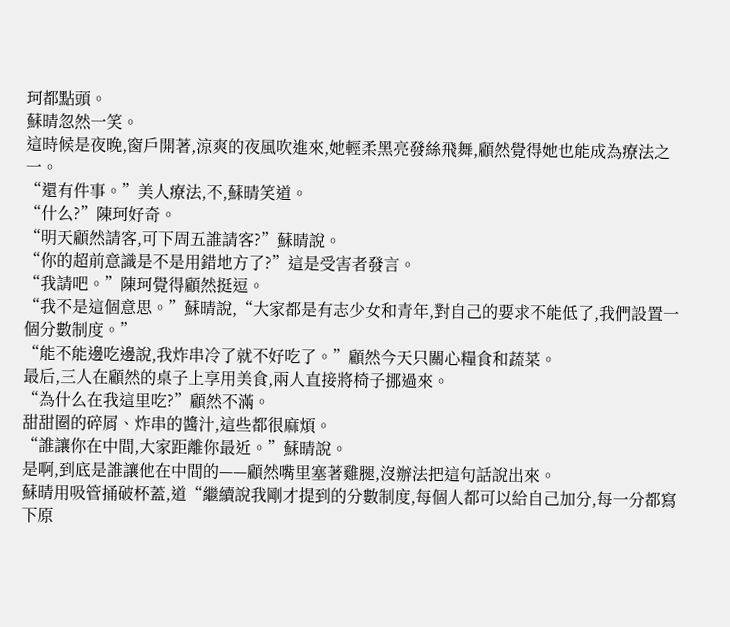珂都點頭。
蘇晴忽然一笑。
這時候是夜晚,窗戶開著,涼爽的夜風吹進來,她輕柔黑亮發絲飛舞,顧然覺得她也能成為療法之一。
“還有件事。”美人療法,不,蘇晴笑道。
“什么?”陳珂好奇。
“明天顧然請客,可下周五誰請客?”蘇晴說。
“你的超前意識是不是用錯地方了?”這是受害者發言。
“我請吧。”陳珂覺得顧然挺逗。
“我不是這個意思。”蘇晴說,“大家都是有志少女和青年,對自己的要求不能低了,我們設置一個分數制度。”
“能不能邊吃邊說,我炸串冷了就不好吃了。”顧然今天只關心糧食和蔬菜。
最后,三人在顧然的桌子上享用美食,兩人直接將椅子挪過來。
“為什么在我這里吃?”顧然不滿。
甜甜圈的碎屑、炸串的醬汁,這些都很麻煩。
“誰讓你在中間,大家距離你最近。”蘇晴說。
是啊,到底是誰讓他在中間的——顧然嘴里塞著雞腿,沒辦法把這句話說出來。
蘇晴用吸管捅破杯蓋,道“繼續說我剛才提到的分數制度,每個人都可以給自己加分,每一分都寫下原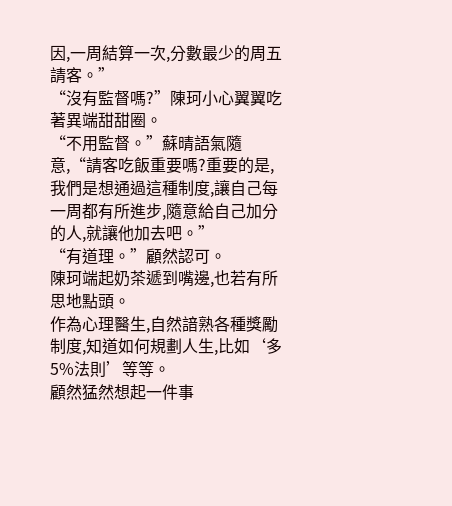因,一周結算一次,分數最少的周五請客。”
“沒有監督嗎?”陳珂小心翼翼吃著異端甜甜圈。
“不用監督。”蘇晴語氣隨意,“請客吃飯重要嗎?重要的是,我們是想通過這種制度,讓自己每一周都有所進步,隨意給自己加分的人,就讓他加去吧。”
“有道理。”顧然認可。
陳珂端起奶茶遞到嘴邊,也若有所思地點頭。
作為心理醫生,自然諳熟各種獎勵制度,知道如何規劃人生,比如‘多5%法則’等等。
顧然猛然想起一件事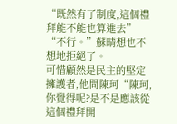“既然有了制度,這個禮拜能不能也算進去”
“不行。”蘇晴想也不想地拒絕了。
可惜顧然是民主的堅定擁護者,他問陳珂“陳珂,你覺得呢?是不是應該從這個禮拜開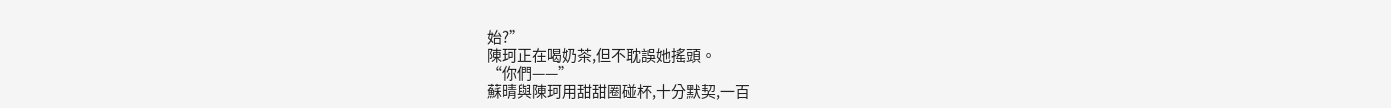始?”
陳珂正在喝奶茶,但不耽誤她搖頭。
“你們——”
蘇晴與陳珂用甜甜圈碰杯,十分默契,一百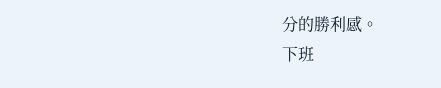分的勝利感。
下班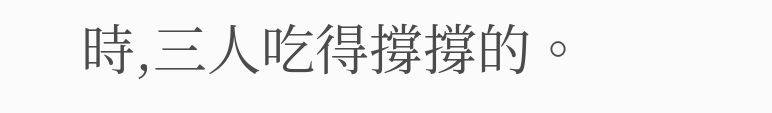時,三人吃得撐撐的。